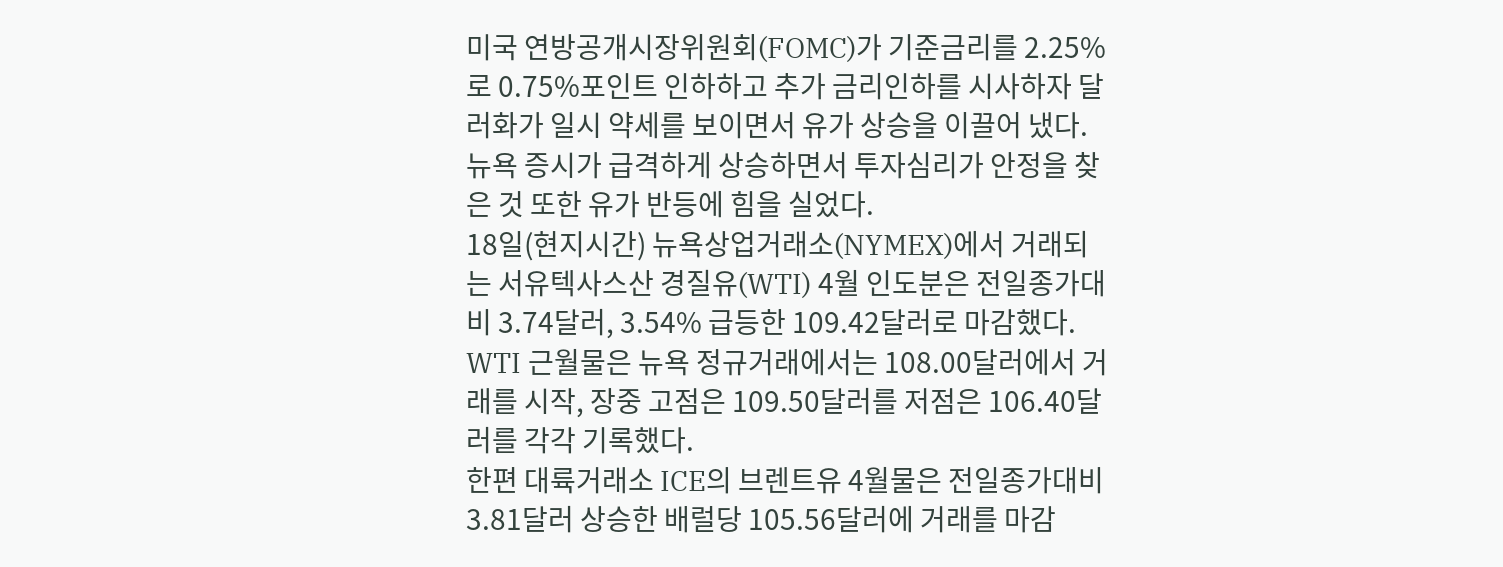미국 연방공개시장위원회(FOMC)가 기준금리를 2.25%로 0.75%포인트 인하하고 추가 금리인하를 시사하자 달러화가 일시 약세를 보이면서 유가 상승을 이끌어 냈다.
뉴욕 증시가 급격하게 상승하면서 투자심리가 안정을 찾은 것 또한 유가 반등에 힘을 실었다.
18일(현지시간) 뉴욕상업거래소(NYMEX)에서 거래되는 서유텍사스산 경질유(WTI) 4월 인도분은 전일종가대비 3.74달러, 3.54% 급등한 109.42달러로 마감했다.
WTI 근월물은 뉴욕 정규거래에서는 108.00달러에서 거래를 시작, 장중 고점은 109.50달러를 저점은 106.40달러를 각각 기록했다.
한편 대륙거래소 ICE의 브렌트유 4월물은 전일종가대비 3.81달러 상승한 배럴당 105.56달러에 거래를 마감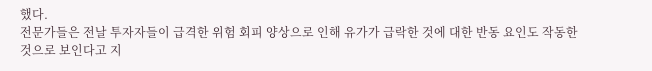했다.
전문가들은 전날 투자자들이 급격한 위험 회피 양상으로 인해 유가가 급락한 것에 대한 반동 요인도 작동한 것으로 보인다고 지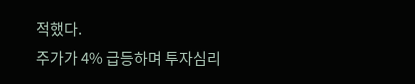적했다.
주가가 4% 급등하며 투자심리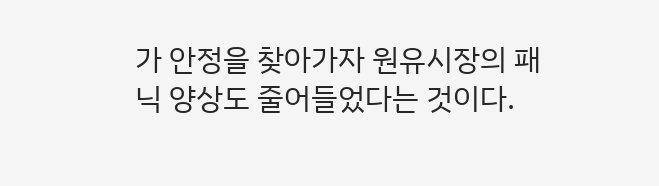가 안정을 찾아가자 원유시장의 패닉 양상도 줄어들었다는 것이다.